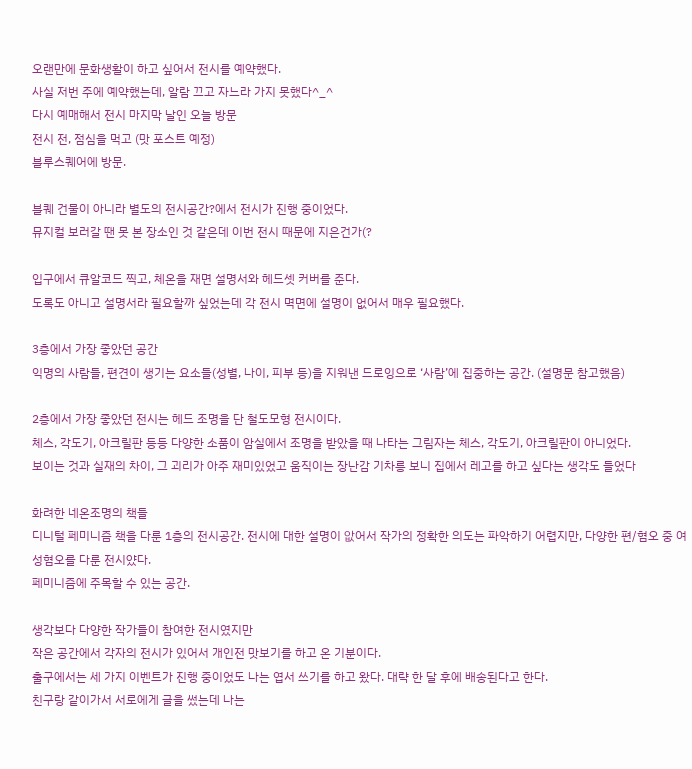오랜만에 문화생활이 하고 싶어서 전시를 예약했다.
사실 저번 주에 예약했는데, 알람 끄고 자느라 가지 못했다^_^
다시 예매해서 전시 마지막 날인 오늘 방문
전시 전, 점심을 먹고 (맛 포스트 예정)
블루스퀘어에 방문.

블퀘 건물이 아니라 별도의 전시공간?에서 전시가 진행 중이었다.
뮤지컬 보러갈 땐 못 본 장소인 것 같은데 이번 전시 때문에 지은건가(?

입구에서 큐알코드 찍고, 체온을 재면 설명서와 헤드셋 커버를 준다.
도록도 아니고 설명서라 필요할까 싶었는데 각 전시 멱면에 설명이 없어서 매우 필요했다.

3층에서 가장 좋았던 공간
익명의 사람들, 편견이 생기는 요소들(성별, 나이, 피부 등)을 지워낸 드로잉으로 ‘사람’에 집중하는 공간. (설명문 참고했음)

2층에서 가장 좋았던 전시는 헤드 조명을 단 철도모형 전시이다.
체스, 각도기, 아크릴판 등등 다양한 소품이 암실에서 조명을 받았을 때 나타는 그림자는 체스, 각도기, 아크릴판이 아니었다.
보이는 것과 실재의 차이, 그 괴리가 아주 재미있었고 움직이는 장난감 기차릉 보니 집에서 레고를 하고 싶다는 생각도 들었다

화려한 네온조명의 책들
디니털 페미니즘 책을 다룬 1층의 전시공간. 전시에 대한 설명이 앖어서 작가의 정확한 의도는 파악하기 어렵지만, 다양한 편/혐오 중 여성혐오를 다룬 전시얐다.
페미니즘에 주목할 수 있는 공간.

생각보다 다양한 작가들이 참여한 전시였지만
작은 공간에서 각자의 전시가 있어서 개인전 맛보기를 하고 온 기분이다.
출구에서는 세 가지 이벤트가 진행 중이었도 나는 엽서 쓰기를 하고 왔다. 대략 한 달 후에 배송된다고 한다.
친구랑 같이가서 서로에게 글을 썼는데 나는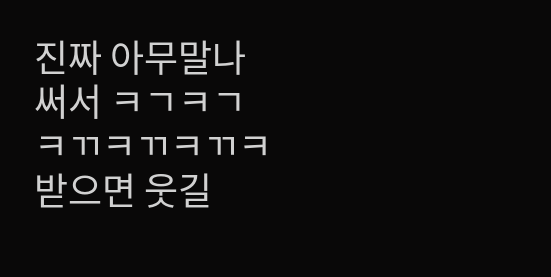진짜 아무말나 써서 ㅋㄱㅋㄱㅋㄲㅋㄲㅋㄲㅋ 받으면 웃길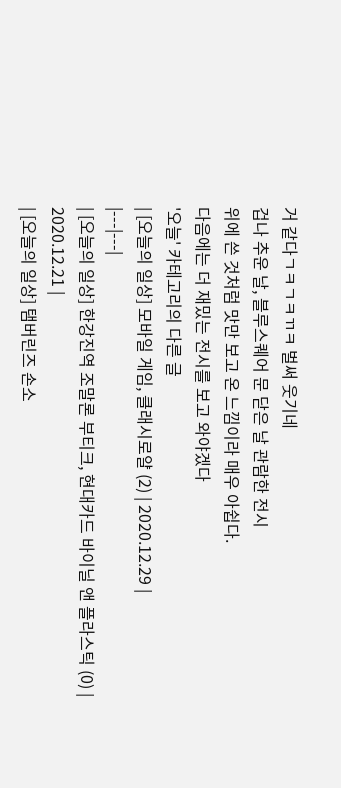거 같다ㄱㅋㄱㅋㄲㅋ 벌써 웃기네
겁나 추운 날, 블루스퀘어 문 닫은 날 관람한 전시
위에 쓴 것처럼 맛만 보고 온 느낌이라 매우 아쉽다.
다음에는 더 재밌는 전시를 보고 와야겠다
'오늘' 카테고리의 다른 글
| [오늘의 일상] 모바일 게임, 클래시로얄 (2) | 2020.12.29 |
|---|---|
| [오늘의 일상] 한강진역 조말론 부티크, 현대카드 바이닐 앤 플라스틱 (0) | 2020.12.21 |
| [오늘의 일상] 탬버린즈 손소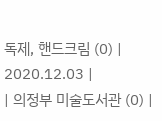독제, 핸드크림 (0) | 2020.12.03 |
| 의정부 미술도서관 (0) |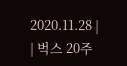2020.11.28 |
| 벅스 20주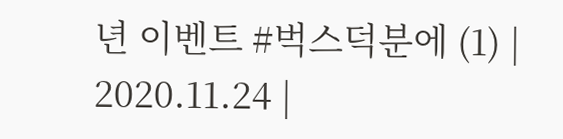년 이벤트 #벅스덕분에 (1) | 2020.11.24 |